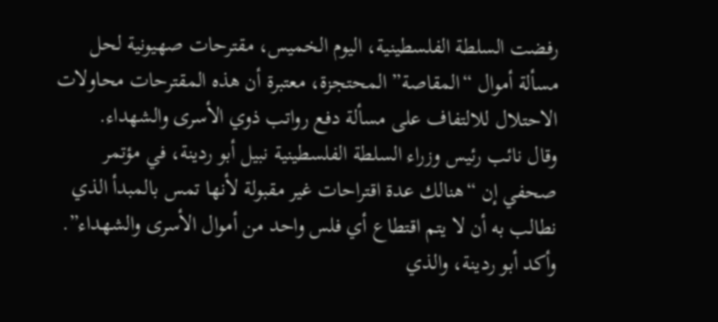رفضت السلطة الفلسطينية، اليوم الخميس، مقترحات صهيونية لحل مسألة أموال “المقاصة” المحتجزة، معتبرة أن هذه المقترحات محاولات الاحتلال للالتفاف على مسألة دفع رواتب ذوي الأسرى والشهداء.
وقال نائب رئيس وزراء السلطة الفلسطينية نبيل أبو ردينة، في مؤتمر صحفي إن “هنالك عدة اقتراحات غير مقبولة لأنها تمس بالمبدأ الذي نطالب به أن لا يتم اقتطاع أي فلس واحد من أموال الأسرى والشهداء”.
وأكد أبو ردينة، والذي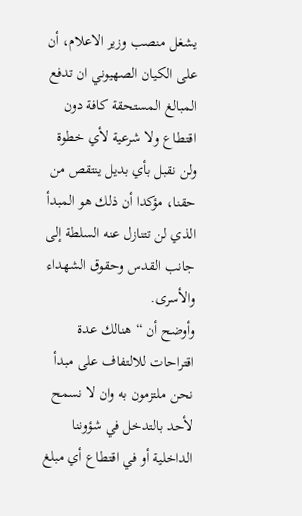يشغل منصب وزير الاعلام، أن على الكيان الصهيوني ان تدفع المبالغ المستحقة كافة دون اقتطاع ولا شرعية لأي خطوة ولن نقبل بأي بديل ينتقص من حقنا، مؤكدا أن ذلك هو المبدأ الذي لن تتنازل عنه السلطة إلى جانب القدس وحقوق الشهداء والأسرى.
وأوضح أن “هنالك عدة اقتراحات للالتفاف على مبدأ نحن ملتزمون به وان لا نسمح لأحد بالتدخل في شؤوننا الداخلية أو في اقتطاع أي مبلغ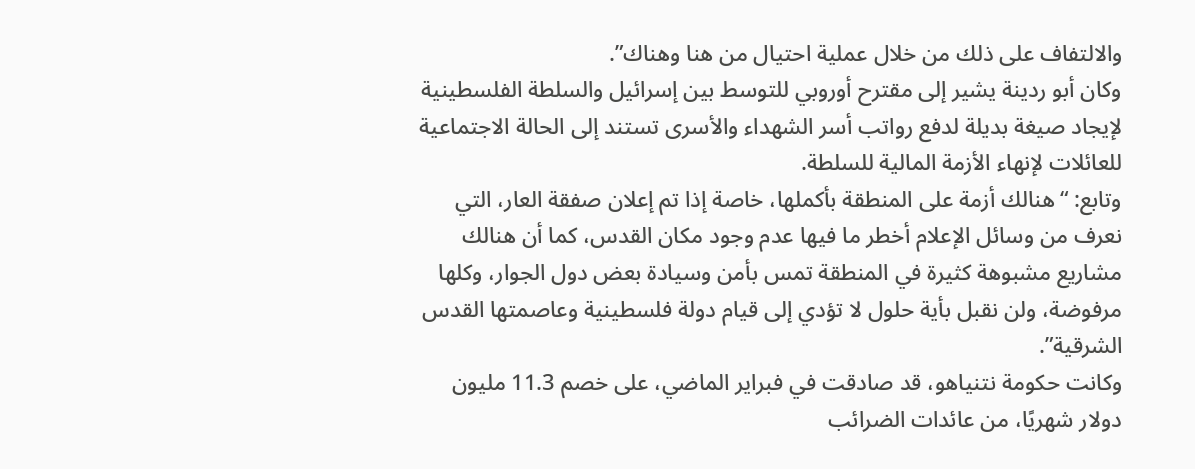والالتفاف على ذلك من خلال عملية احتيال من هنا وهناك”.
وكان أبو ردينة يشير إلى مقترح أوروبي للتوسط بين إسرائيل والسلطة الفلسطينية لإيجاد صيغة بديلة لدفع رواتب أسر الشهداء والأسرى تستند إلى الحالة الاجتماعية للعائلات لإنهاء الأزمة المالية للسلطة.
وتابع: “هنالك أزمة على المنطقة بأكملها، خاصة إذا تم إعلان صفقة العار، التي نعرف من وسائل الإعلام أخطر ما فيها عدم وجود مكان القدس، كما أن هنالك مشاريع مشبوهة كثيرة في المنطقة تمس بأمن وسيادة بعض دول الجوار، وكلها مرفوضة، ولن نقبل بأية حلول لا تؤدي إلى قيام دولة فلسطينية وعاصمتها القدس الشرقية”.
وكانت حكومة نتنياهو، قد صادقت في فبراير الماضي، على خصم 11.3 مليون دولار شهريًا، من عائدات الضرائب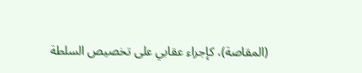(المقاصة)، كإجراء عقابي على تخصيص السلطة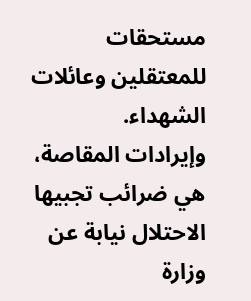مستحقات للمعتقلين وعائلات الشهداء.
وإيرادات المقاصة، هي ضرائب تجبيها الاحتلال نيابة عن وزارة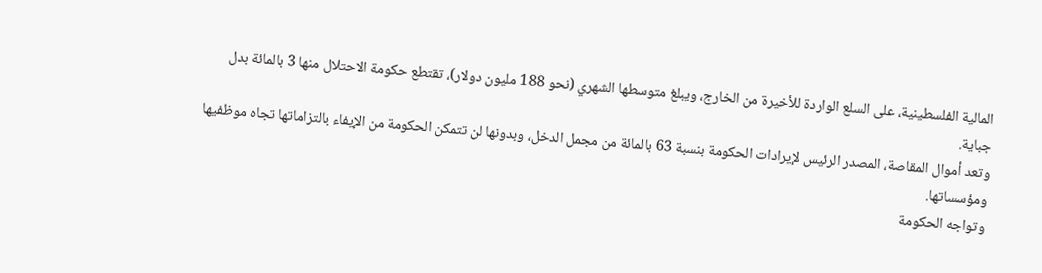المالية الفلسطينية، على السلع الواردة للأخيرة من الخارج، ويبلغ متوسطها الشهري (نحو 188 مليون دولار)، تقتطع حكومة الاحتلال منها 3 بالمائة بدل جباية.
وتعد أموال المقاصة، المصدر الرئيس لإيرادات الحكومة بنسبة 63 بالمائة من مجمل الدخل، وبدونها لن تتمكن الحكومة من الإيفاء بالتزاماتها تجاه موظفيها ومؤسساتها.
وتواجه الحكومة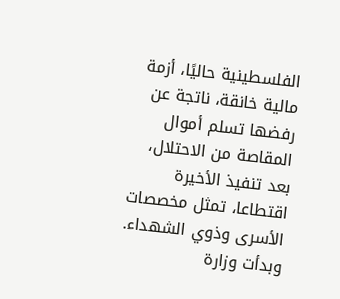الفلسطينية حاليًا، أزمة مالية خانقة، ناتجة عن رفضها تسلم أموال المقاصة من الاحتلال، بعد تنفيذ الأخيرة اقتطاعا، تمثل مخصصات الأسرى وذوي الشهداء.
وبدأت وزارة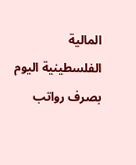المالية الفلسطينية اليوم بصرف رواتب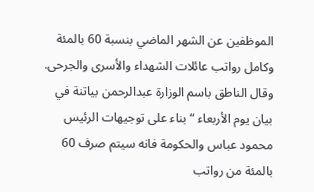الموظفين عن الشهر الماضي بنسبة 60 بالمئة وكامل رواتب عائلات الشهداء والأسرى والجرحى.
وقال الناطق باسم الوزارة عبدالرحمن بياتنة في بيان يوم الأربعاء “بناء على توجيهات الرئيس محمود عباس والحكومة فانه سيتم صرف 60 بالمئة من رواتب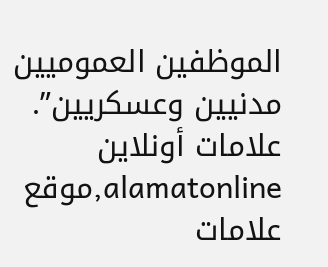الموظفين العموميين مدنيين وعسكريين”.
علامات أونلاين alamatonline,موقع علامات